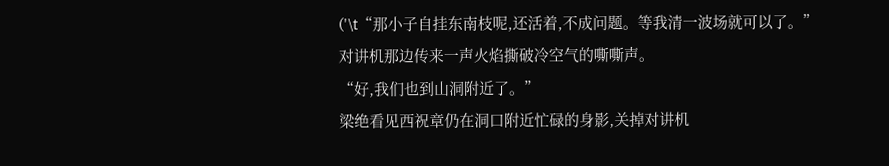('\t“那小子自挂东南枝呢,还活着,不成问题。等我清一波场就可以了。”
对讲机那边传来一声火焰撕破冷空气的嘶嘶声。
“好,我们也到山洞附近了。”
梁绝看见西祝章仍在洞口附近忙碌的身影,关掉对讲机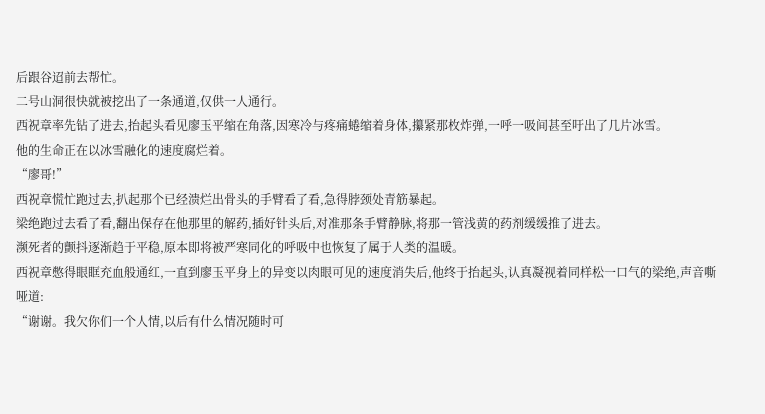后跟谷迢前去帮忙。
二号山洞很快就被挖出了一条通道,仅供一人通行。
西祝章率先钻了进去,抬起头看见廖玉平缩在角落,因寒冷与疼痛蜷缩着身体,攥紧那枚炸弹,一呼一吸间甚至吁出了几片冰雪。
他的生命正在以冰雪融化的速度腐烂着。
“廖哥!”
西祝章慌忙跑过去,扒起那个已经溃烂出骨头的手臂看了看,急得脖颈处青筋暴起。
梁绝跑过去看了看,翻出保存在他那里的解药,插好针头后,对准那条手臂静脉,将那一管浅黄的药剂缓缓推了进去。
濒死者的颤抖逐渐趋于平稳,原本即将被严寒同化的呼吸中也恢复了属于人类的温暖。
西祝章憋得眼眶充血般通红,一直到廖玉平身上的异变以肉眼可见的速度消失后,他终于抬起头,认真凝视着同样松一口气的梁绝,声音嘶哑道:
“谢谢。我欠你们一个人情,以后有什么情况随时可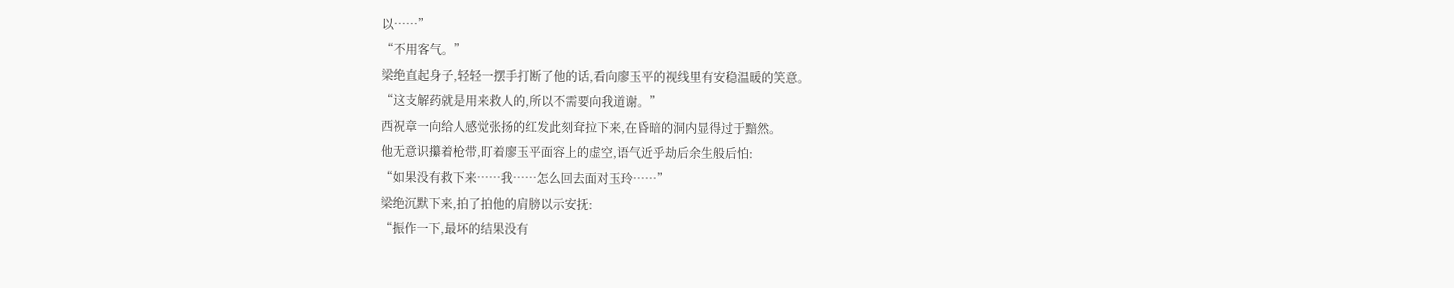以……”
“不用客气。”
梁绝直起身子,轻轻一摆手打断了他的话,看向廖玉平的视线里有安稳温暖的笑意。
“这支解药就是用来救人的,所以不需要向我道谢。”
西祝章一向给人感觉张扬的红发此刻耷拉下来,在昏暗的洞内显得过于黯然。
他无意识攥着枪带,盯着廖玉平面容上的虚空,语气近乎劫后余生般后怕:
“如果没有救下来……我……怎么回去面对玉玲……”
梁绝沉默下来,拍了拍他的肩膀以示安抚:
“振作一下,最坏的结果没有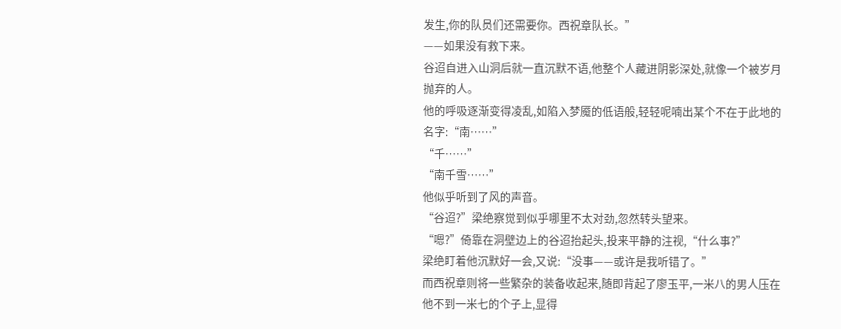发生,你的队员们还需要你。西祝章队长。”
——如果没有救下来。
谷迢自进入山洞后就一直沉默不语,他整个人藏进阴影深处,就像一个被岁月抛弃的人。
他的呼吸逐渐变得凌乱,如陷入梦魇的低语般,轻轻呢喃出某个不在于此地的名字:“南……”
“千……”
“南千雪……”
他似乎听到了风的声音。
“谷迢?”梁绝察觉到似乎哪里不太对劲,忽然转头望来。
“嗯?”倚靠在洞壁边上的谷迢抬起头,投来平静的注视,“什么事?”
梁绝盯着他沉默好一会,又说:“没事——或许是我听错了。”
而西祝章则将一些繁杂的装备收起来,随即背起了廖玉平,一米八的男人压在他不到一米七的个子上,显得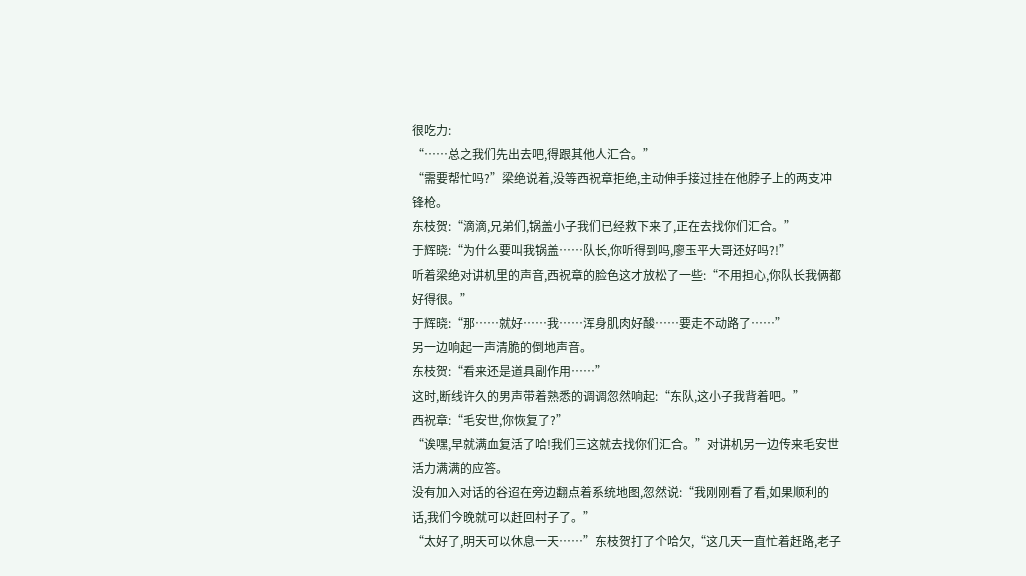很吃力:
“……总之我们先出去吧,得跟其他人汇合。”
“需要帮忙吗?”梁绝说着,没等西祝章拒绝,主动伸手接过挂在他脖子上的两支冲锋枪。
东枝贺:“滴滴,兄弟们,锅盖小子我们已经救下来了,正在去找你们汇合。”
于辉晓:“为什么要叫我锅盖……队长,你听得到吗,廖玉平大哥还好吗?!”
听着梁绝对讲机里的声音,西祝章的脸色这才放松了一些:“不用担心,你队长我俩都好得很。”
于辉晓:“那……就好……我……浑身肌肉好酸……要走不动路了……”
另一边响起一声清脆的倒地声音。
东枝贺:“看来还是道具副作用……”
这时,断线许久的男声带着熟悉的调调忽然响起:“东队,这小子我背着吧。”
西祝章:“毛安世,你恢复了?”
“诶嘿,早就满血复活了哈!我们三这就去找你们汇合。”对讲机另一边传来毛安世活力满满的应答。
没有加入对话的谷迢在旁边翻点着系统地图,忽然说:“我刚刚看了看,如果顺利的话,我们今晚就可以赶回村子了。”
“太好了,明天可以休息一天……”东枝贺打了个哈欠,“这几天一直忙着赶路,老子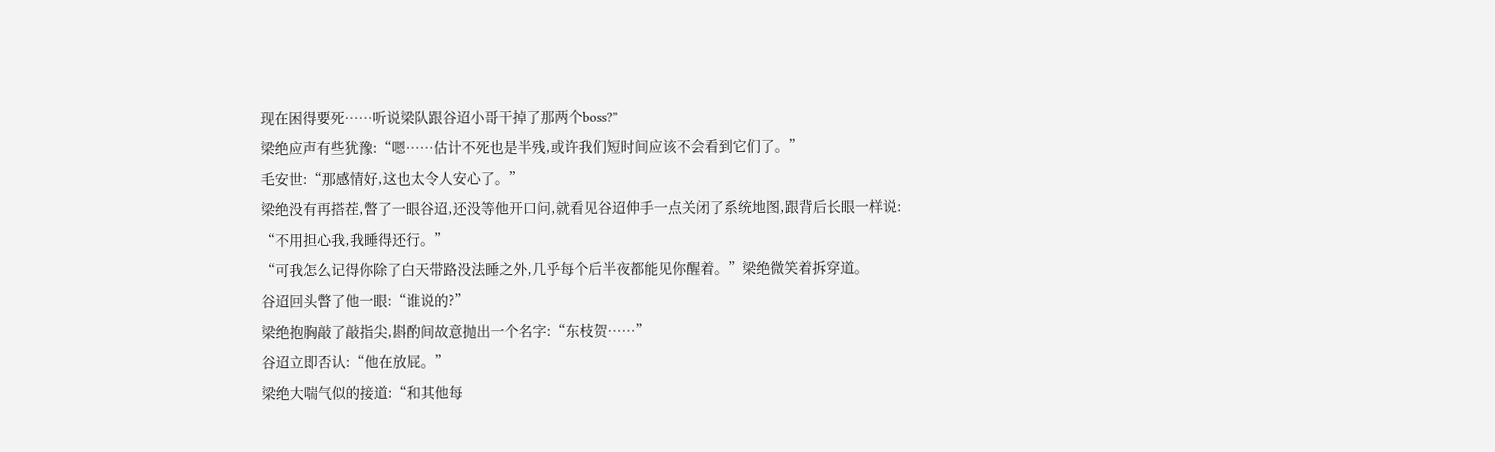现在困得要死……听说梁队跟谷迢小哥干掉了那两个boss?”
梁绝应声有些犹豫:“嗯……估计不死也是半残,或许我们短时间应该不会看到它们了。”
毛安世:“那感情好,这也太令人安心了。”
梁绝没有再搭茬,瞥了一眼谷迢,还没等他开口问,就看见谷迢伸手一点关闭了系统地图,跟背后长眼一样说:
“不用担心我,我睡得还行。”
“可我怎么记得你除了白天带路没法睡之外,几乎每个后半夜都能见你醒着。”梁绝微笑着拆穿道。
谷迢回头瞥了他一眼:“谁说的?”
梁绝抱胸敲了敲指尖,斟酌间故意抛出一个名字:“东枝贺……”
谷迢立即否认:“他在放屁。”
梁绝大喘气似的接道:“和其他每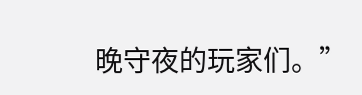晚守夜的玩家们。”